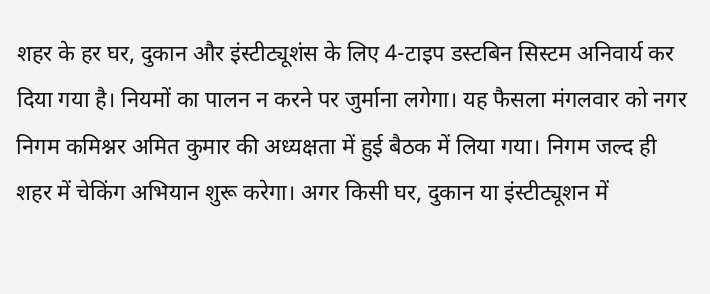शहर के हर घर, दुकान और इंस्टीट्यूशंस के लिए 4-टाइप डस्टबिन सिस्टम अनिवार्य कर दिया गया है। नियमों का पालन न करने पर जुर्माना लगेगा। यह फैसला मंगलवार को नगर निगम कमिश्नर अमित कुमार की अध्यक्षता में हुई बैठक में लिया गया। निगम जल्द ही शहर में चेकिंग अभियान शुरू करेगा। अगर किसी घर, दुकान या इंस्टीट्यूशन में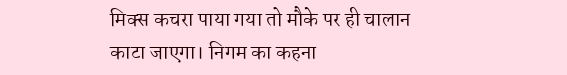मिक्स कचरा पाया गया तो मौके पर ही चालान काटा जाएगा। निगम का कहना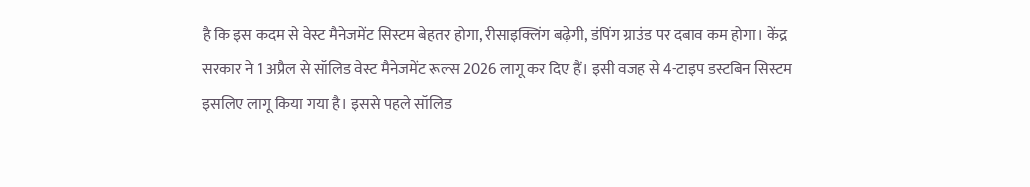है कि इस कदम से वेस्ट मैनेजमेंट सिस्टम बेहतर होगा, रीसाइक्लिंग बढ़ेगी, डंपिंग ग्राउंड पर दबाव कम होगा। केंद्र सरकार ने 1 अप्रैल से सॉलिड वेस्ट मैनेजमेंट रूल्स 2026 लागू कर दिए हैं। इसी वजह से 4-टाइप डस्टबिन सिस्टम इसलिए लागू किया गया है। इससे पहले सॉलिड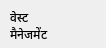वेस्ट मैनेजमेंट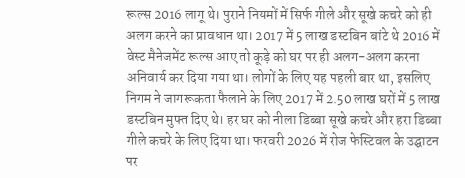रूल्स 2016 लागू थे। पुराने नियमों में सिर्फ गीले और सूखे कचरे को ही अलग करने का प्रावधान था। 2017 में 5 लाख डस्टबिन बांटे थे 2016 में वेस्ट मैनेजमेंट रूल्स आए तो कूड़े को घर पर ही अलग-अलग करना अनिवार्य कर दिया गया था। लोगों के लिए यह पहली बार था, इसलिए निगम ने जागरूकता फैलाने के लिए 2017 में 2.50 लाख घरों में 5 लाख डस्टबिन मुफ्त दिए थे। हर घर को नीला डिब्बा सूखे कचरे और हरा डिब्बा गीले कचरे के लिए दिया था। फरवरी 2026 में रोज फेस्टिवल के उद्घाटन पर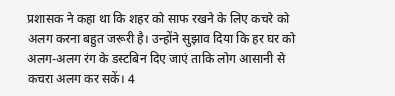प्रशासक ने कहा था कि शहर को साफ रखने के लिए कचरे को अलग करना बहुत जरूरी है। उन्होंने सुझाव दिया कि हर घर को अलग-अलग रंग के डस्टबिन दिए जाएं ताकि लोग आसानी से कचरा अलग कर सकें। 4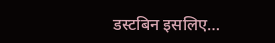डस्टबिन इसलिए…